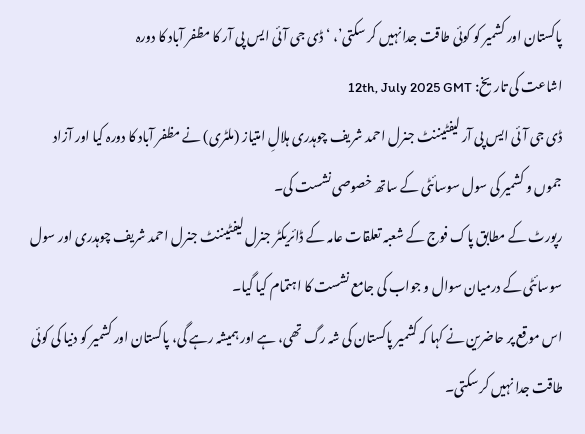پاکستان اور کشمیر کو کوئی طاقت جدا نہیں کر سکتی’، ‘ڈی جی آئی ایس پی آر کا مظفر آباد کا دورہ
اشاعت کی تاریخ: 12th, July 2025 GMT
ڈی جی آئی ایس پی آر لیفٹیننٹ جنرل احمد شریف چوہدری ہلالِ امتیاز (ملٹری) نے مظفر آباد کا دورہ کیا اور آزاد جموں و کشمیر کی سول سوسائٹی کے ساتھ خصوصی نشست کی۔
رپورٹ کے مطابق پاک فوج کے شعبہ تعلقات عامہ کے ڈائریکٹر جنرل لیفٹیننٹ جنرل احمد شریف چوہدری اور سول سوسائٹی کے درمیان سوال و جواب کی جامع نشست کا اہتمام کیا گیا۔
اس موقع پر حاضرین نے کہا کہ کشمیر پاکستان کی شہ رگ تھی، ہے اور ہمیشہ رہے گی، پاکستان اور کشمیر کو دنیا کی کوئی طاقت جدا نہیں کر سکتی۔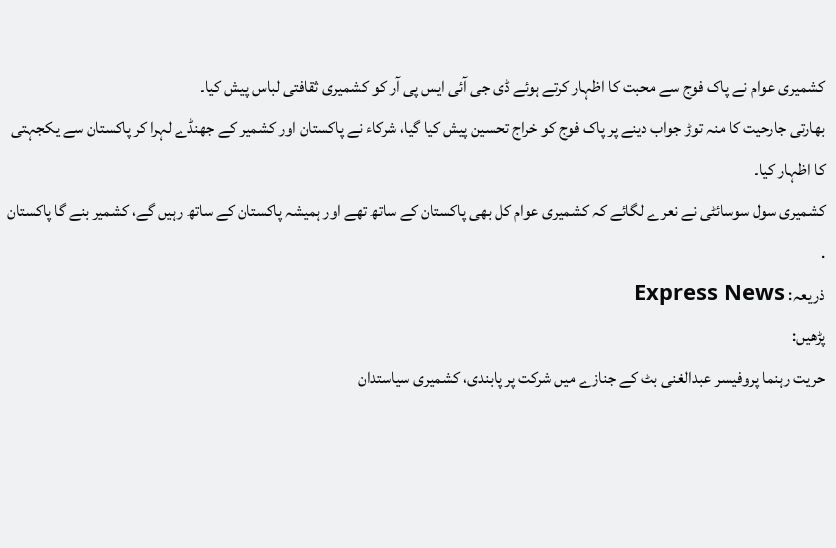کشمیری عوام نے پاک فوج سے محبت کا اظہار کرتے ہوئے ڈی جی آئی ایس پی آر کو کشمیری ثقافتی لباس پیش کیا۔
بھارتی جارحیت کا منہ توڑ جواب دینے پر پاک فوج کو خراج تحسین پیش کیا گیا، شرکاء نے پاکستان اور کشمیر کے جھنڈے لہرا کر پاکستان سے یکجہتی کا اظہار کیا۔
کشمیری سول سوسائٹی نے نعرے لگائے کہ کشمیری عوام کل بھی پاکستان کے ساتھ تھے اور ہمیشہ پاکستان کے ساتھ رہیں گے، کشمیر بنے گا پاکستان
.
ذریعہ: Express News
پڑھیں:
حریت رہنما پروفیسر عبدالغنی بٹ کے جنازے میں شرکت پر پابندی، کشمیری سیاستدان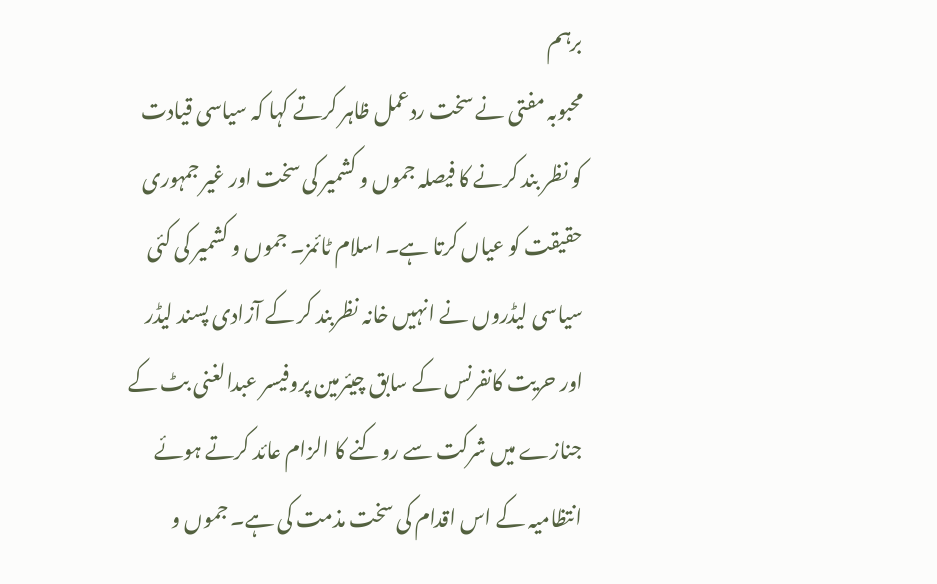برہم
محبوبہ مفتی نے سخت ردعمل ظاہر کرتے کہا کہ سیاسی قیادت کو نظر بند کرنے کا فیصلہ جموں و کشمیر کی سخت اور غیر جمہوری حقیقت کو عیاں کرتا ہے۔ اسلام ٹائمز۔ جموں و کشمیر کی کئی سیاسی لیڈروں نے انہیں خانہ نظربند کر کے آزادی پسند لیڈر اور حریت کانفرنس کے سابق چیئرمین پروفیسر عبدالغنی بٹ کے جنازے میں شرکت سے روکنے کا الزام عائد کرتے ہوئے انتظامیہ کے اس اقدام کی سخت مذمت کی ہے۔ جموں و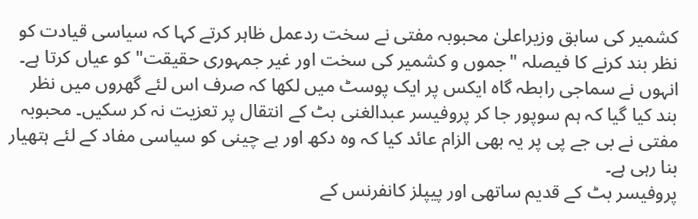کشمیر کی سابق وزیراعلیٰ محبوبہ مفتی نے سخت ردعمل ظاہر کرتے کہا کہ سیاسی قیادت کو نظر بند کرنے کا فیصلہ "جموں و کشمیر کی سخت اور غیر جمہوری حقیقت" کو عیاں کرتا ہے۔ انہوں نے سماجی رابطہ گاہ ایکس پر ایک پوسٹ میں لکھا کہ صرف اس لئے گھروں میں نظر بند کیا گیا کہ ہم سوپور جا کر پروفیسر عبدالغنی بٹ کے انتقال پر تعزیت نہ کر سکیں۔ محبوبہ مفتی نے بی جے پی پر یہ بھی الزام عائد کیا کہ وہ دکھ اور بے چینی کو سیاسی مفاد کے لئے ہتھیار بنا رہی ہے۔
پروفیسر بٹ کے قدیم ساتھی اور پیپلز کانفرنس کے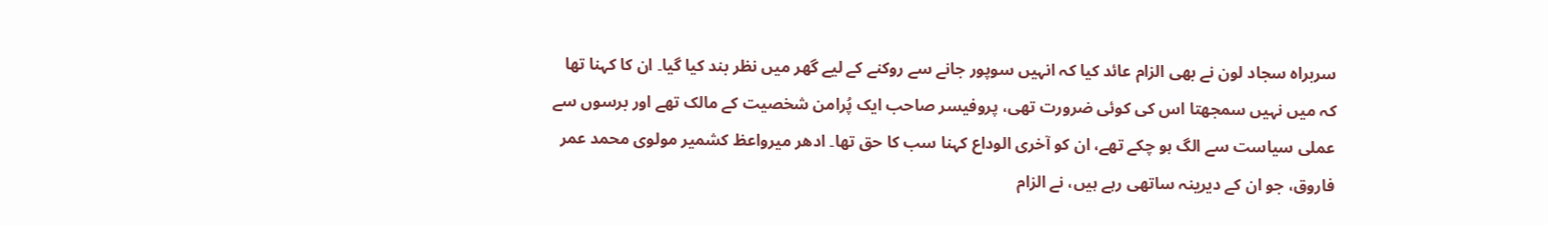سربراہ سجاد لون نے بھی الزام عائد کیا کہ انہیں سوپور جانے سے روکنے کے لیے گھر میں نظر بند کیا گیا۔ ان کا کہنا تھا کہ میں نہیں سمجھتا اس کی کوئی ضرورت تھی، پروفیسر صاحب ایک پُرامن شخصیت کے مالک تھے اور برسوں سے عملی سیاست سے الگ ہو چکے تھے، ان کو آخری الوداع کہنا سب کا حق تھا۔ ادھر میرواعظ کشمیر مولوی محمد عمر فاروق، جو ان کے دیرینہ ساتھی رہے ہیں، نے الزام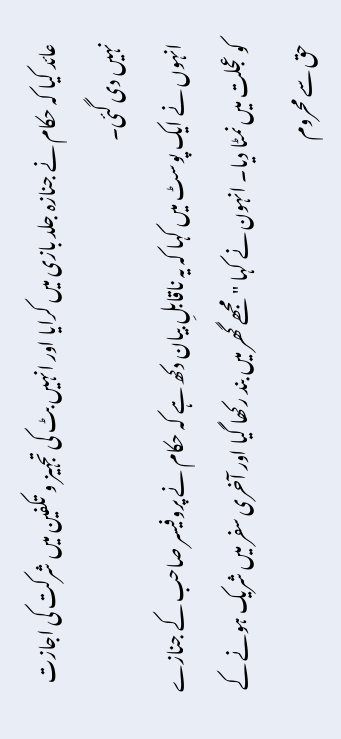عائد کیا کہ حکام نے جنازہ جلد بازی میں کرایا اور انہیں بٹ کی تجہیز و تکفین میں شرکت کی اجازت نہیں دی گئی۔
انہوں نے ایک پوسٹ میں کہا کہ یہ ناقابلِ بیان دکھ ہے کہ حکام نے پروفیسر صاحب کے جنازے کو عجلت میں نمٹا دیا۔ انہون نے کہا "مجھے گھر میں بند رکھا گیا اور آخری سفر میں شریک ہونے کے حق سے محروم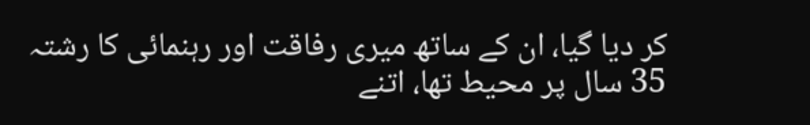کر دیا گیا، ان کے ساتھ میری رفاقت اور رہنمائی کا رشتہ 35 سال پر محیط تھا، اتنے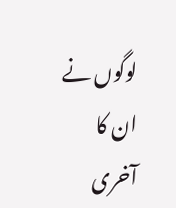لوگوں نے ان کا آخری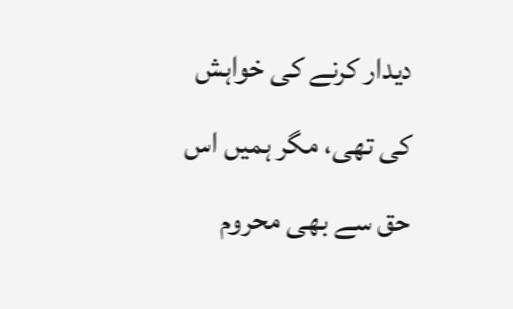دیدار کرنے کی خواہش کی تھی، مگر ہمیں اس حق سے بھی محروم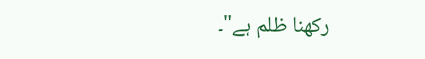رکھنا ظلم ہے"۔